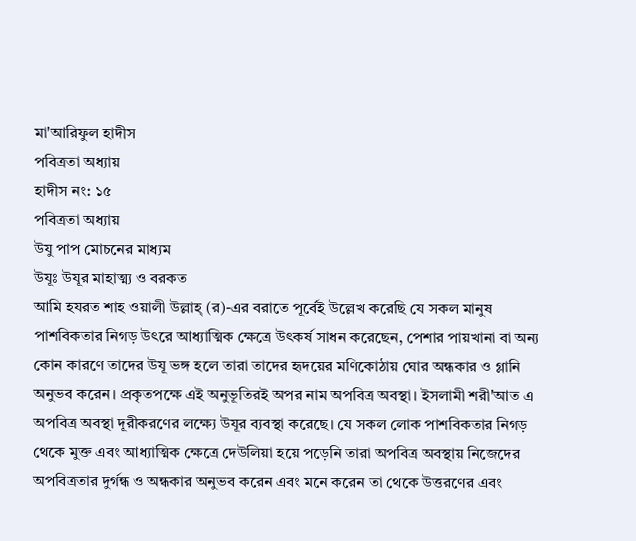মা'আরিফুল হাদীস
পবিত্রতা অধ্যায়
হাদীস নং: ১৫
পবিত্রতা অধ্যায়
উযু পাপ মোচনের মাধ্যম
উযূঃ উযূর মাহাত্ম্য ও বরকত
আমি হযরত শাহ ওয়ালী উল্লাহ্ (র)-এর বরাতে পূর্বেই উল্লেখ করেছি যে সকল মানুষ পাশবিকতার নিগড় উৎরে আধ্যাত্মিক ক্ষেত্রে উৎকর্ষ সাধন করেছেন, পেশার পায়খানা বা অন্য কোন কারণে তাদের উযূ ভঙ্গ হলে তারা তাদের হৃদয়ের মণিকোঠায় ঘোর অন্ধকার ও গ্লানি অনুভব করেন। প্রকৃতপক্ষে এই অনুভূতিরই অপর নাম অপবিত্র অবস্থা। ইসলামী শরী'আত এ অপবিত্র অবস্থা দূরীকরণের লক্ষ্যে উযূর ব্যবস্থা করেছে। যে সকল লোক পাশবিকতার নিগড় থেকে মুক্ত এবং আধ্যাত্মিক ক্ষেত্রে দেউলিয়া হয়ে পড়েনি তারা অপবিত্র অবস্থায় নিজেদের অপবিত্রতার দুর্গন্ধ ও অন্ধকার অনুভব করেন এবং মনে করেন তা থেকে উত্তরণের এবং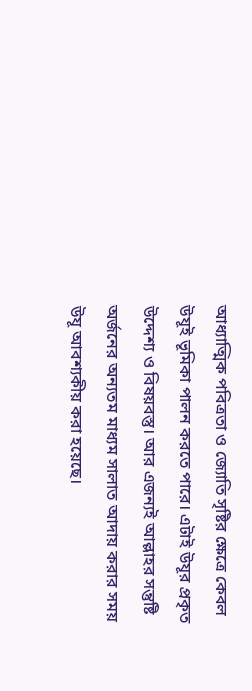আধ্যাত্মিক পবিত্রতা ও জ্যোতি সৃষ্টির ক্ষেত্রে কেবল উযূই ভূমিকা পালন করতে পারে। এটাই উযূর প্রকৃত উদ্দেশ্য ও বিষয়বস্তু। আর এজন্যই আল্লাহর সন্তুষ্টি অর্জনের অন্যতম মাধ্যম সালাত আদায় করার সময় উযূ আবশ্যকীয় করা হয়েছে।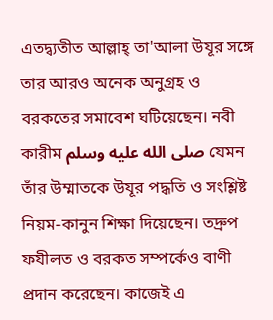এতদ্ব্যতীত আল্লাহ্ তা'আলা উযূর সঙ্গে তার আরও অনেক অনুগ্রহ ও বরকতের সমাবেশ ঘটিয়েছেন। নবী কারীম صلى الله عليه وسلم যেমন তাঁর উম্মাতকে উযূর পদ্ধতি ও সংশ্লিষ্ট নিয়ম-কানুন শিক্ষা দিয়েছেন। তদ্রুপ ফযীলত ও বরকত সম্পর্কেও বাণী প্রদান করেছেন। কাজেই এ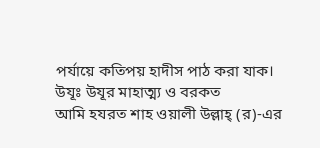পর্যায়ে কতিপয় হাদীস পাঠ করা যাক।
উযূঃ উযূর মাহাত্ম্য ও বরকত
আমি হযরত শাহ ওয়ালী উল্লাহ্ (র)-এর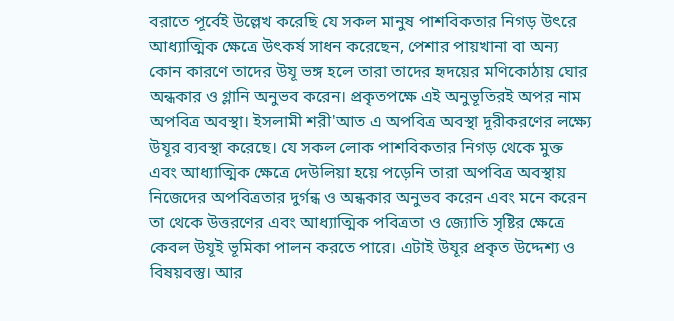বরাতে পূর্বেই উল্লেখ করেছি যে সকল মানুষ পাশবিকতার নিগড় উৎরে আধ্যাত্মিক ক্ষেত্রে উৎকর্ষ সাধন করেছেন, পেশার পায়খানা বা অন্য কোন কারণে তাদের উযূ ভঙ্গ হলে তারা তাদের হৃদয়ের মণিকোঠায় ঘোর অন্ধকার ও গ্লানি অনুভব করেন। প্রকৃতপক্ষে এই অনুভূতিরই অপর নাম অপবিত্র অবস্থা। ইসলামী শরী'আত এ অপবিত্র অবস্থা দূরীকরণের লক্ষ্যে উযূর ব্যবস্থা করেছে। যে সকল লোক পাশবিকতার নিগড় থেকে মুক্ত এবং আধ্যাত্মিক ক্ষেত্রে দেউলিয়া হয়ে পড়েনি তারা অপবিত্র অবস্থায় নিজেদের অপবিত্রতার দুর্গন্ধ ও অন্ধকার অনুভব করেন এবং মনে করেন তা থেকে উত্তরণের এবং আধ্যাত্মিক পবিত্রতা ও জ্যোতি সৃষ্টির ক্ষেত্রে কেবল উযূই ভূমিকা পালন করতে পারে। এটাই উযূর প্রকৃত উদ্দেশ্য ও বিষয়বস্তু। আর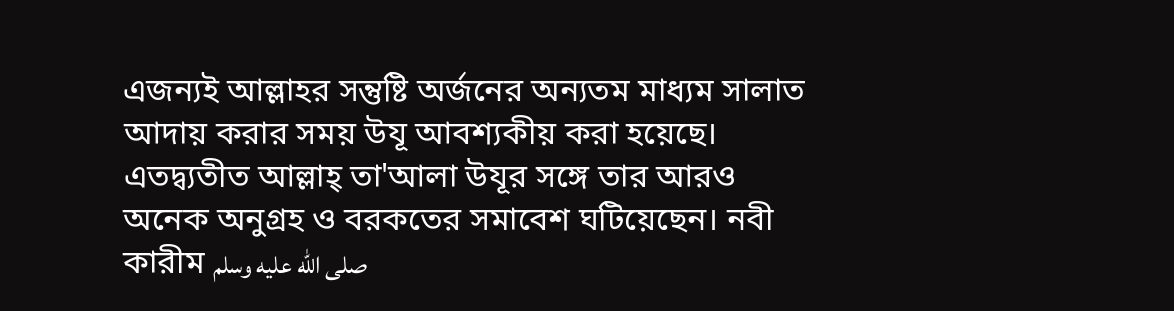এজন্যই আল্লাহর সন্তুষ্টি অর্জনের অন্যতম মাধ্যম সালাত আদায় করার সময় উযূ আবশ্যকীয় করা হয়েছে। এতদ্ব্যতীত আল্লাহ্ তা'আলা উযূর সঙ্গে তার আরও অনেক অনুগ্রহ ও বরকতের সমাবেশ ঘটিয়েছেন। নবী কারীম صلى الله عليه وسلم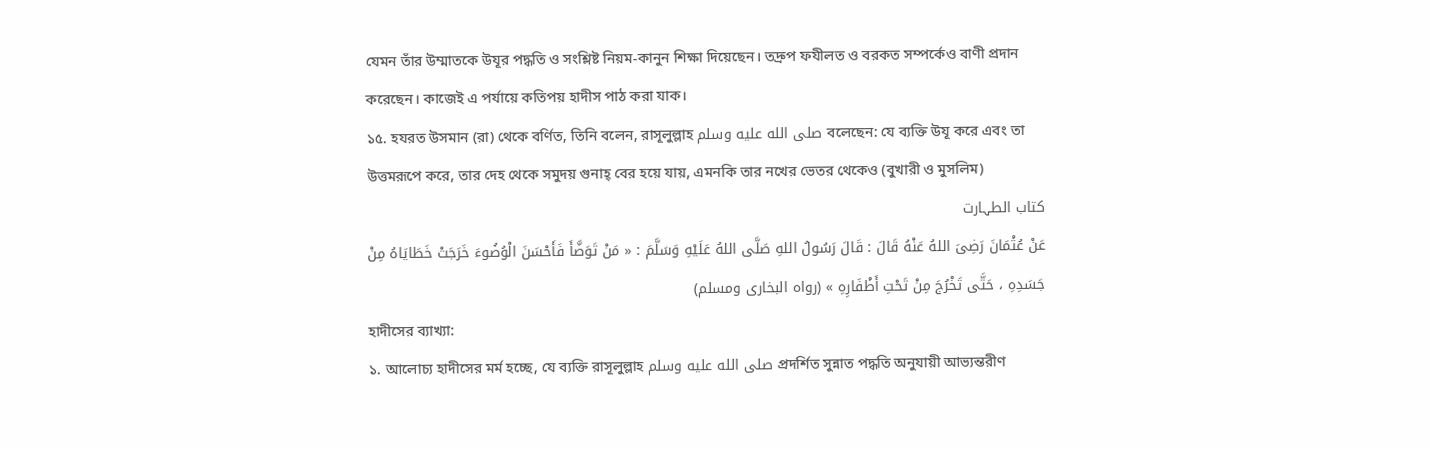যেমন তাঁর উম্মাতকে উযূর পদ্ধতি ও সংশ্লিষ্ট নিয়ম-কানুন শিক্ষা দিয়েছেন। তদ্রুপ ফযীলত ও বরকত সম্পর্কেও বাণী প্রদান করেছেন। কাজেই এ পর্যায়ে কতিপয় হাদীস পাঠ করা যাক।
১৫. হযরত উসমান (রা) থেকে বর্ণিত, তিনি বলেন, রাসূলুল্লাহ صلى الله عليه وسلم বলেছেন: যে ব্যক্তি উযূ করে এবং তা উত্তমরূপে করে, তার দেহ থেকে সমুদয় গুনাহ্ বের হয়ে যায়, এমনকি তার নখের ভেতর থেকেও (বুখারী ও মুসলিম)
کتاب الطہارت
عَنْ عُثْمَانَ رَضِىَ اللهُ عَنْهُ قَالَ : قَالَ رَسُولُ اللهِ صَلَّى اللهُ عَلَيْهِ وَسَلَّمَ : « مَنْ تَوَضَّأَ فَأَحْسَنَ الْوُضُوءَ خَرَجَتْ خَطَايَاهُ مِنْ جَسَدِهِ ، حَتَّى تَخْرُجَ مِنْ تَحْتِ أَظْفَارِهِ » (رواه البخارى ومسلم)
হাদীসের ব্যাখ্যা:
১. আলোচ্য হাদীসের মর্ম হচ্ছে, যে ব্যক্তি রাসূলুল্লাহ صلى الله عليه وسلم প্রদর্শিত সুন্নাত পদ্ধতি অনুযায়ী আভ্যন্তরীণ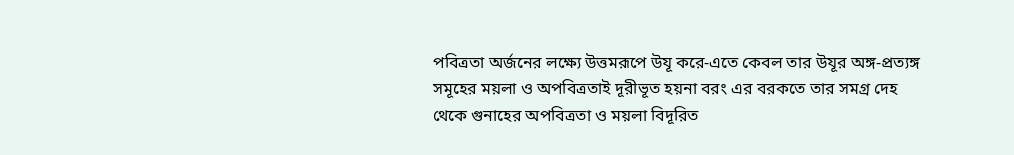পবিত্রতা অর্জনের লক্ষ্যে উত্তমরূপে উযূ করে-এতে কেবল তার উযূর অঙ্গ-প্রত্যঙ্গ সমূহের ময়লা ও অপবিত্রতাই দূরীভূত হয়না বরং এর বরকতে তার সমগ্র দেহ থেকে গুনাহের অপবিত্রতা ও ময়লা বিদূরিত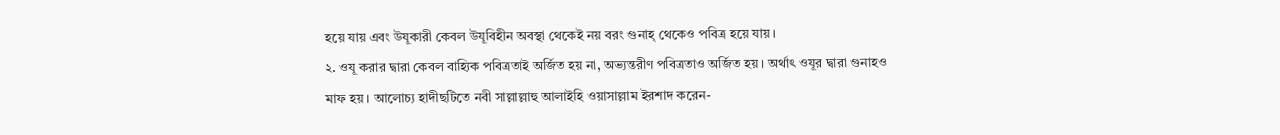হয়ে যায় এবং উযূকারী কেবল উযূবিহীন অবস্থা থেকেই নয় বরং গুনাহ্ থেকেও পবিত্র হয়ে যায়।
২. ওযূ করার দ্বারা কেবল বাহ্যিক পবিত্রতাই অর্জিত হয় না, অভ্যন্তরীণ পবিত্রতাও অর্জিত হয়। অর্থাৎ ওযূর দ্বারা গুনাহও মাফ হয়। আলোচ্য হাদীছটিতে নবী সাল্লাল্লাহু আলাইহি ওয়াসাল্লাম ইরশাদ করেন-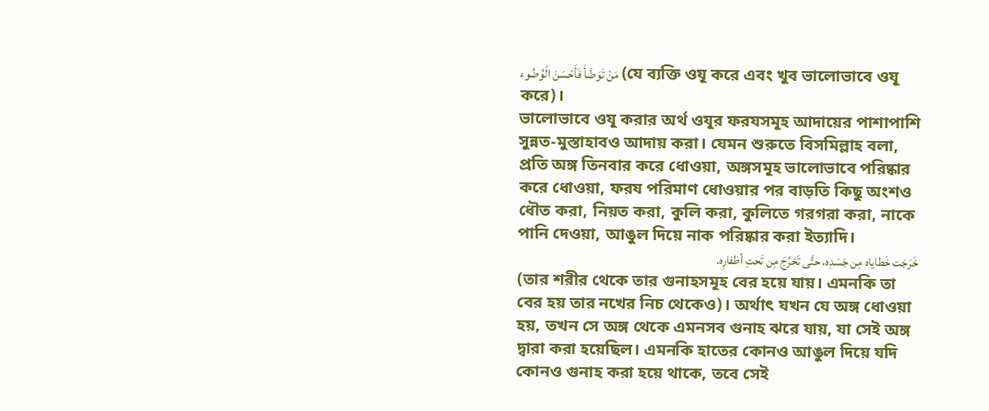مَنْ تَوَضَّأَ فَأَحْسَنَ الْوُضُوء (যে ব্যক্তি ওযূ করে এবং খুব ভালোভাবে ওযূ করে)।
ভালোভাবে ওযূ করার অর্থ ওযূর ফরযসমূহ আদায়ের পাশাপাশি সুন্নত-মুস্তাহাবও আদায় করা। যেমন শুরুতে বিসমিল্লাহ বলা, প্রতি অঙ্গ তিনবার করে ধোওয়া, অঙ্গসমূহ ভালোভাবে পরিষ্কার করে ধোওয়া, ফরয পরিমাণ ধোওয়ার পর বাড়তি কিছু অংশও ধৌত করা, নিয়ত করা, কুলি করা, কুলিতে গরগরা করা, নাকে পানি দেওয়া, আঙুল দিয়ে নাক পরিষ্কার করা ইত্যাদি।
خَرَجَت خَطاياه مِن جَسَدِه، حتَّى تَخرُجَ مِن تَحتِ أظفارِه.
(তার শরীর থেকে তার গুনাহসমূহ বের হয়ে যায়। এমনকি তা বের হয় তার নখের নিচ থেকেও)। অর্থাৎ যখন যে অঙ্গ ধোওয়া হয়, তখন সে অঙ্গ থেকে এমনসব গুনাহ ঝরে যায়, যা সেই অঙ্গ দ্বারা করা হয়েছিল। এমনকি হাতের কোনও আঙুল দিয়ে যদি কোনও গুনাহ করা হয়ে থাকে, তবে সেই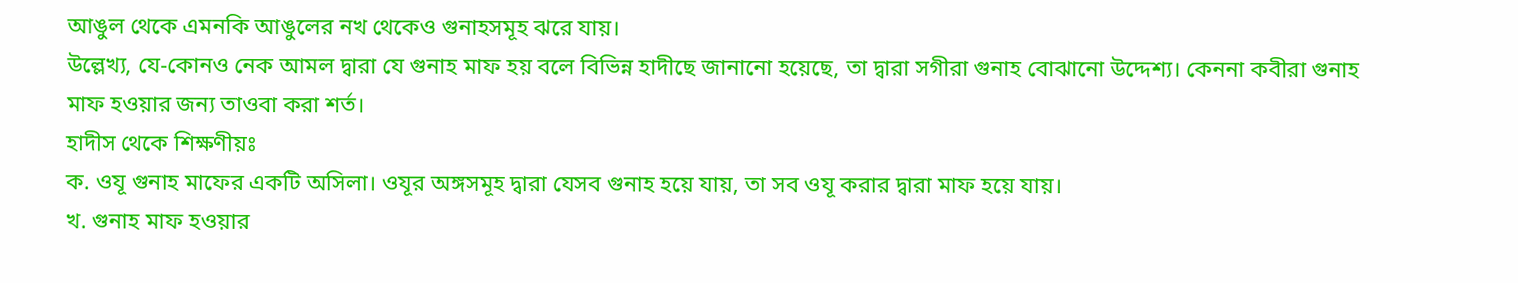আঙুল থেকে এমনকি আঙুলের নখ থেকেও গুনাহসমূহ ঝরে যায়।
উল্লেখ্য, যে-কোনও নেক আমল দ্বারা যে গুনাহ মাফ হয় বলে বিভিন্ন হাদীছে জানানো হয়েছে, তা দ্বারা সগীরা গুনাহ বোঝানো উদ্দেশ্য। কেননা কবীরা গুনাহ মাফ হওয়ার জন্য তাওবা করা শর্ত।
হাদীস থেকে শিক্ষণীয়ঃ
ক. ওযূ গুনাহ মাফের একটি অসিলা। ওযূর অঙ্গসমূহ দ্বারা যেসব গুনাহ হয়ে যায়, তা সব ওযূ করার দ্বারা মাফ হয়ে যায়।
খ. গুনাহ মাফ হওয়ার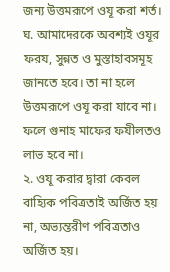জন্য উত্তমরূপে ওযূ করা শর্ত।
ঘ. আমাদেরকে অবশ্যই ওযূর ফরয, সুন্নত ও মুস্তাহাবসমূহ জানতে হবে। তা না হলে উত্তমরূপে ওযূ করা যাবে না। ফলে গুনাহ মাফের ফযীলতও লাভ হবে না।
২. ওযূ করার দ্বারা কেবল বাহ্যিক পবিত্রতাই অর্জিত হয় না, অভ্যন্তরীণ পবিত্রতাও অর্জিত হয়।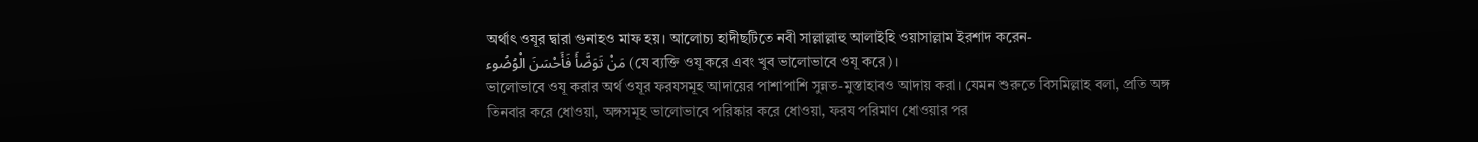অর্থাৎ ওযূর দ্বারা গুনাহও মাফ হয়। আলোচ্য হাদীছটিতে নবী সাল্লাল্লাহু আলাইহি ওয়াসাল্লাম ইরশাদ করেন-
مَنْ تَوَضَّأَ فَأَحْسَنَ الْوُضُوء (যে ব্যক্তি ওযূ করে এবং খুব ভালোভাবে ওযূ করে)।
ভালোভাবে ওযূ করার অর্থ ওযূর ফরযসমূহ আদায়ের পাশাপাশি সুন্নত-মুস্তাহাবও আদায় করা। যেমন শুরুতে বিসমিল্লাহ বলা, প্রতি অঙ্গ তিনবার করে ধোওয়া, অঙ্গসমূহ ভালোভাবে পরিষ্কার করে ধোওয়া, ফরয পরিমাণ ধোওয়ার পর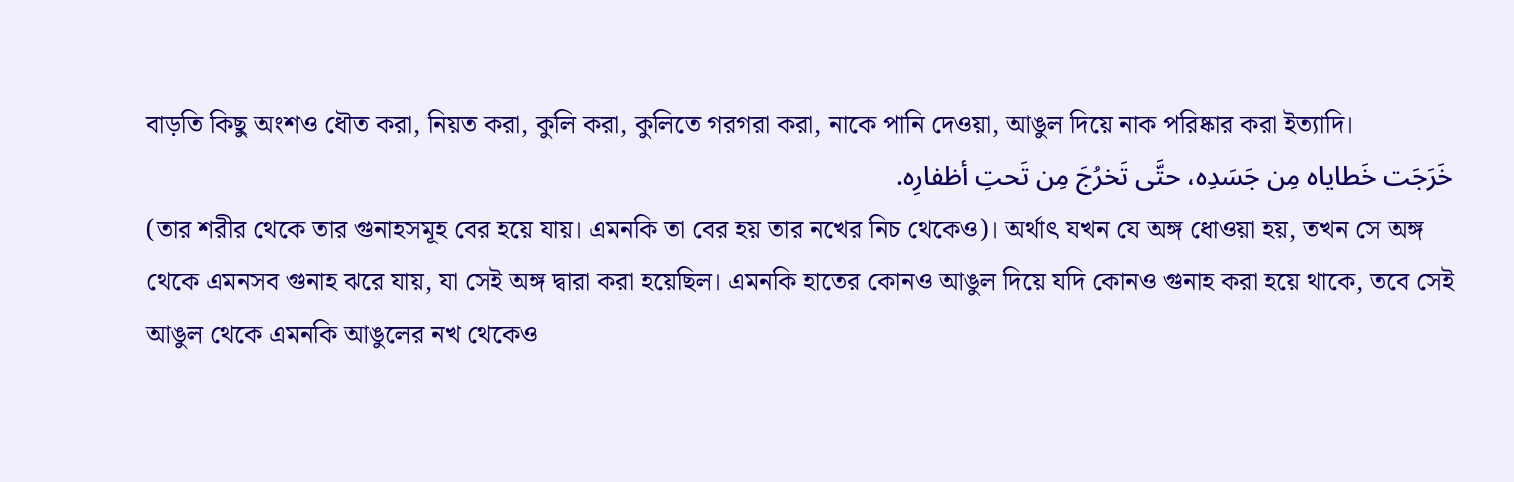বাড়তি কিছু অংশও ধৌত করা, নিয়ত করা, কুলি করা, কুলিতে গরগরা করা, নাকে পানি দেওয়া, আঙুল দিয়ে নাক পরিষ্কার করা ইত্যাদি।
خَرَجَت خَطاياه مِن جَسَدِه، حتَّى تَخرُجَ مِن تَحتِ أظفارِه.
(তার শরীর থেকে তার গুনাহসমূহ বের হয়ে যায়। এমনকি তা বের হয় তার নখের নিচ থেকেও)। অর্থাৎ যখন যে অঙ্গ ধোওয়া হয়, তখন সে অঙ্গ থেকে এমনসব গুনাহ ঝরে যায়, যা সেই অঙ্গ দ্বারা করা হয়েছিল। এমনকি হাতের কোনও আঙুল দিয়ে যদি কোনও গুনাহ করা হয়ে থাকে, তবে সেই আঙুল থেকে এমনকি আঙুলের নখ থেকেও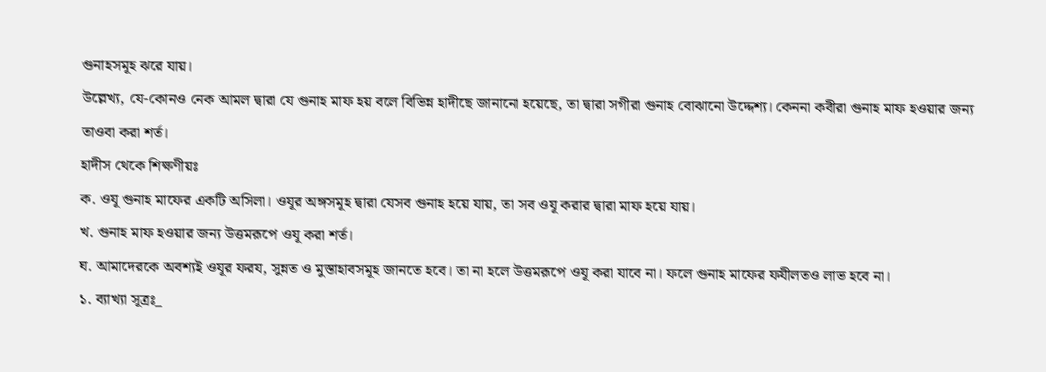গুনাহসমূহ ঝরে যায়।
উল্লেখ্য, যে-কোনও নেক আমল দ্বারা যে গুনাহ মাফ হয় বলে বিভিন্ন হাদীছে জানানো হয়েছে, তা দ্বারা সগীরা গুনাহ বোঝানো উদ্দেশ্য। কেননা কবীরা গুনাহ মাফ হওয়ার জন্য তাওবা করা শর্ত।
হাদীস থেকে শিক্ষণীয়ঃ
ক. ওযূ গুনাহ মাফের একটি অসিলা। ওযূর অঙ্গসমূহ দ্বারা যেসব গুনাহ হয়ে যায়, তা সব ওযূ করার দ্বারা মাফ হয়ে যায়।
খ. গুনাহ মাফ হওয়ার জন্য উত্তমরূপে ওযূ করা শর্ত।
ঘ. আমাদেরকে অবশ্যই ওযূর ফরয, সুন্নত ও মুস্তাহাবসমূহ জানতে হবে। তা না হলে উত্তমরূপে ওযূ করা যাবে না। ফলে গুনাহ মাফের ফযীলতও লাভ হবে না।
১. ব্যাখ্যা সূত্রঃ_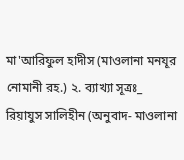মা'আরিফুল হাদীস (মাওলানা মনযূর নোমানী রহ.) ২. ব্যাখ্যা সূত্রঃ_ রিয়াযুস সালিহীন (অনুবাদ- মাওলানা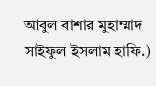আবুল বাশার মুহাম্মাদ সাইফুল ইসলাম হাফি.)